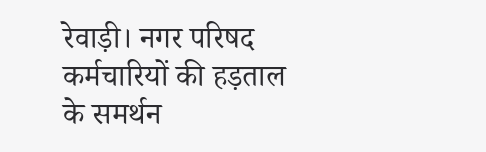रेवाड़ी। नगर परिषद कर्मचारियों की हड़ताल के समर्थन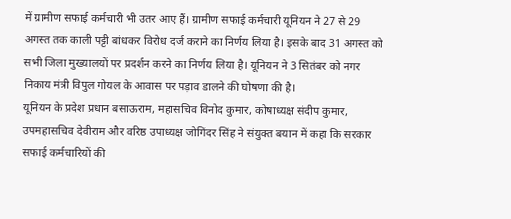में ग्रामीण सफाई कर्मचारी भी उतर आए हैं। ग्रामीण सफाई कर्मचारी यूनियन ने 27 से 29 अगस्त तक काली पट्टी बांधकर विरोध दर्ज कराने का निर्णय लिया है। इसके बाद 31 अगस्त को सभी जिला मुख्यालयों पर प्रदर्शन करने का निर्णय लिया है। यूनियन ने 3 सितंबर को नगर निकाय मंत्री विपुल गोयल के आवास पर पड़ाव डालने की घोषणा की है।
यूनियन के प्रदेश प्रधान बसाऊराम, महासचिव विनोद कुमार, कोषाध्यक्ष संदीप कुमार, उपमहासचिव देवीराम और वरिष्ठ उपाध्यक्ष जोगिंदर सिंह ने संयुक्त बयान में कहा कि सरकार सफाई कर्मचारियों की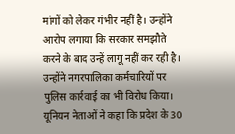मांगों को लेकर गंभीर नहीं है। उन्होंने आरोप लगाया कि सरकार समझौते करने के बाद उन्हें लागू नहीं कर रही है। उन्होंने नगरपालिका कर्मचारियों पर पुलिस कार्रवाई का भी विरोध किया।
यूनियन नेताओं ने कहा कि प्रदेश के 30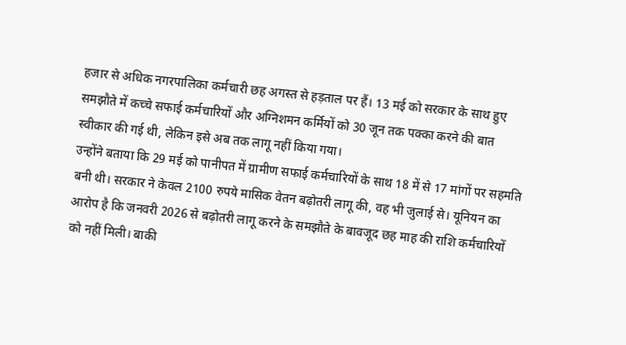हजार से अधिक नगरपालिका कर्मचारी छह अगस्त से हड़ताल पर हैं। 13 मई को सरकार के साथ हुए समझौते में कच्चे सफाई कर्मचारियों और अग्निशमन कर्मियों को 30 जून तक पक्का करने की बात स्वीकार की गई थी, लेकिन इसे अब तक लागू नहीं किया गया।
उन्होंने बताया कि 29 मई को पानीपत में ग्रामीण सफाई कर्मचारियों के साथ 18 में से 17 मांगों पर सहमति बनी थी। सरकार ने केवल 2100 रुपये मासिक वेतन बढ़ोतरी लागू की, वह भी जुलाई से। यूनियन का आरोप है कि जनवरी 2026 से बढ़ोतरी लागू करने के समझौते के बावजूद छह माह की राशि कर्मचारियों को नहीं मिली। बाकी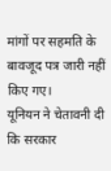मांगों पर सहमति के बावजूद पत्र जारी नहीं किए गए।
यूनियन ने चेतावनी दी कि सरकार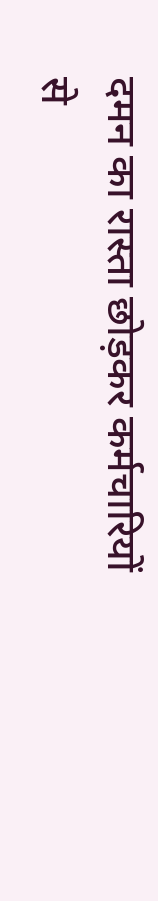दमन का रास्ता छोड़कर कर्मचारियों से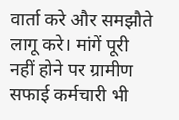वार्ता करे और समझौते लागू करे। मांगें पूरी नहीं होने पर ग्रामीण सफाई कर्मचारी भी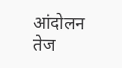आंदोलन तेज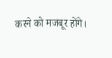करने को मजबूर होंगे।